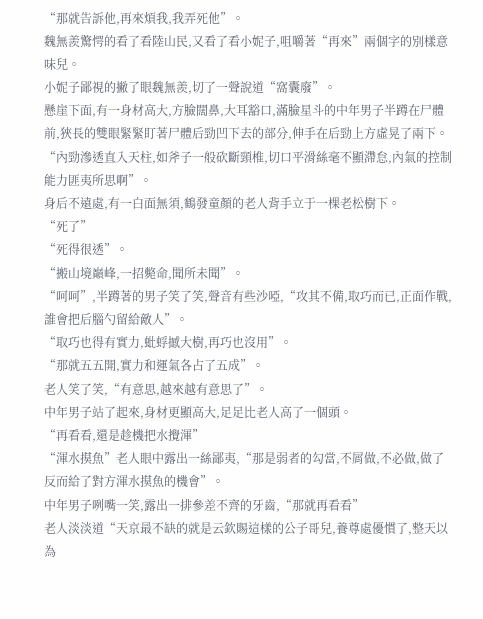“那就告訴他,再來煩我,我弄死他”。
魏無羨驚愕的看了看陸山民,又看了看小妮子,咀嚼著“再來”兩個字的別樣意味兒。
小妮子鄙視的撇了眼魏無羨,切了一聲說道“窩囊廢”。
懸崖下面,有一身材高大,方臉闊鼻,大耳豁口,滿臉星斗的中年男子半蹲在尸體前,狹長的雙眼緊緊盯著尸體后勁凹下去的部分,伸手在后勁上方虛晃了兩下。
“內勁滲透直入天柱,如斧子一般砍斷頸椎,切口平滑絲毫不顯滯怠,內氣的控制能力匪夷所思啊”。
身后不遠處,有一白面無須,鶴發童顏的老人背手立于一棵老松樹下。
“死了”
“死得很透”。
“搬山境巔峰,一招斃命,聞所未聞”。
“呵呵”,半蹲著的男子笑了笑,聲音有些沙啞,“攻其不備,取巧而已,正面作戰,誰會把后腦勺留給敵人”。
“取巧也得有實力,蚍蜉撼大樹,再巧也沒用”。
“那就五五開,實力和運氣各占了五成”。
老人笑了笑,“有意思,越來越有意思了”。
中年男子站了起來,身材更顯高大,足足比老人高了一個頭。
“再看看,還是趁機把水攪渾”
“渾水摸魚”老人眼中露出一絲鄙夷,“那是弱者的勾當,不屑做,不必做,做了反而給了對方渾水摸魚的機會”。
中年男子咧嘴一笑,露出一排參差不齊的牙齒,“那就再看看”
老人淡淡道“天京最不缺的就是云欽賜這樣的公子哥兒,養尊處優慣了,整天以為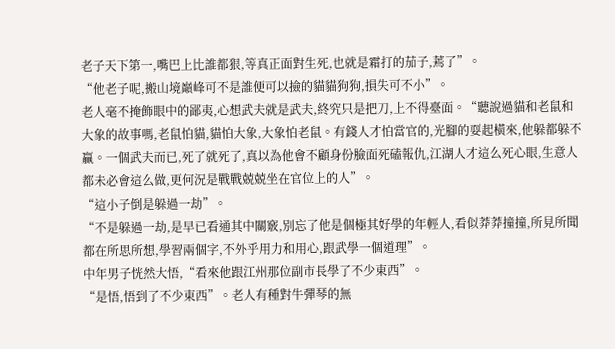老子天下第一,嘴巴上比誰都狠,等真正面對生死,也就是霜打的茄子,蔫了”。
“他老子呢,搬山境巔峰可不是誰便可以撿的貓貓狗狗,損失可不小”。
老人毫不掩飾眼中的鄙夷,心想武夫就是武夫,終究只是把刀,上不得臺面。“聽說過貓和老鼠和大象的故事嗎,老鼠怕貓,貓怕大象,大象怕老鼠。有錢人才怕當官的,光腳的耍起橫來,他躲都躲不贏。一個武夫而已,死了就死了,真以為他會不顧身份臉面死磕報仇,江湖人才這么死心眼,生意人都未必會這么做,更何況是戰戰兢兢坐在官位上的人”。
“這小子倒是躲過一劫”。
“不是躲過一劫,是早已看通其中關竅,別忘了他是個極其好學的年輕人,看似莽莽撞撞,所見所聞都在所思所想,學習兩個字,不外乎用力和用心,跟武學一個道理”。
中年男子恍然大悟,“看來他跟江州那位副市長學了不少東西”。
“是悟,悟到了不少東西”。老人有種對牛彈琴的無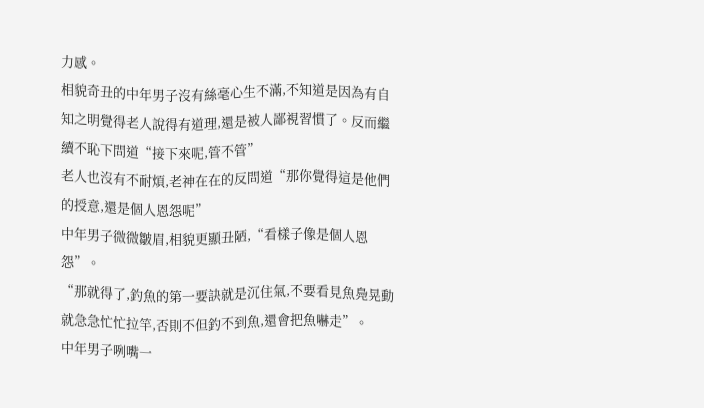力感。
相貌奇丑的中年男子沒有絲毫心生不滿,不知道是因為有自知之明覺得老人說得有道理,還是被人鄙視習慣了。反而繼續不恥下問道“接下來呢,管不管”
老人也沒有不耐煩,老神在在的反問道“那你覺得這是他們的授意,還是個人恩怨呢”
中年男子微微皺眉,相貌更顯丑陋,“看樣子像是個人恩怨”。
“那就得了,釣魚的第一要訣就是沉住氣,不要看見魚鳧晃動就急急忙忙拉竿,否則不但釣不到魚,還會把魚嚇走”。
中年男子咧嘴一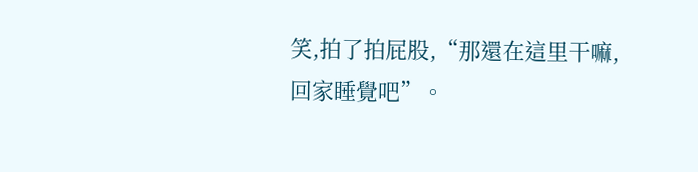笑,拍了拍屁股,“那還在這里干嘛,回家睡覺吧”。